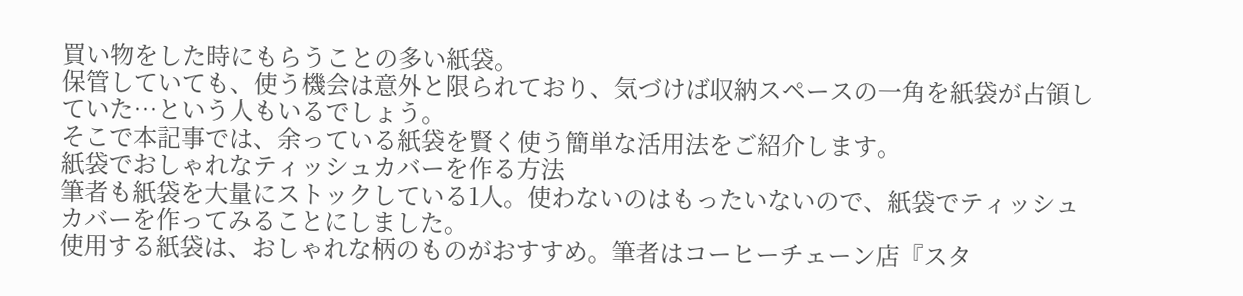買い物をした時にもらうことの多い紙袋。
保管していても、使う機会は意外と限られており、気づけば収納スペースの一角を紙袋が占領していた…という人もいるでしょう。
そこで本記事では、余っている紙袋を賢く使う簡単な活用法をご紹介します。
紙袋でおしゃれなティッシュカバーを作る方法
筆者も紙袋を大量にストックしている1人。使わないのはもったいないので、紙袋でティッシュカバーを作ってみることにしました。
使用する紙袋は、おしゃれな柄のものがおすすめ。筆者はコーヒーチェーン店『スタ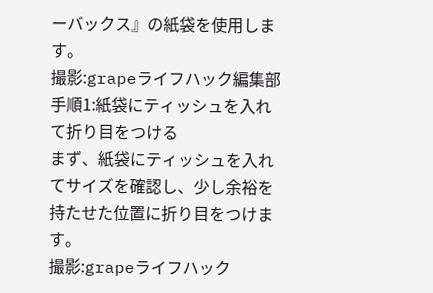ーバックス』の紙袋を使用します。
撮影:grapeライフハック編集部
手順1:紙袋にティッシュを入れて折り目をつける
まず、紙袋にティッシュを入れてサイズを確認し、少し余裕を持たせた位置に折り目をつけます。
撮影:grapeライフハック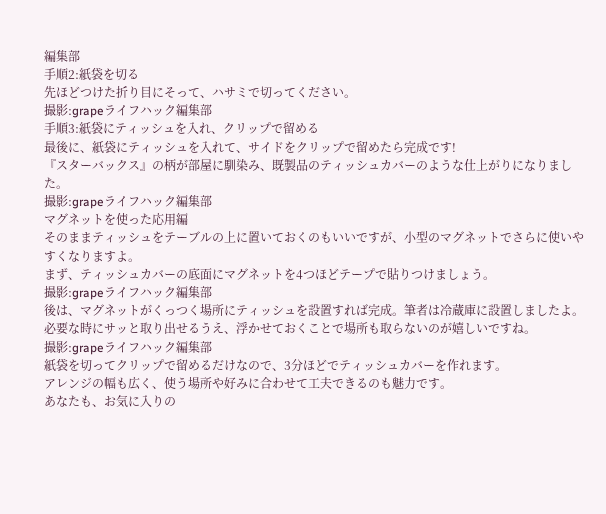編集部
手順2:紙袋を切る
先ほどつけた折り目にそって、ハサミで切ってください。
撮影:grapeライフハック編集部
手順3:紙袋にティッシュを入れ、クリップで留める
最後に、紙袋にティッシュを入れて、サイドをクリップで留めたら完成です!
『スターバックス』の柄が部屋に馴染み、既製品のティッシュカバーのような仕上がりになりました。
撮影:grapeライフハック編集部
マグネットを使った応用編
そのままティッシュをテーブルの上に置いておくのもいいですが、小型のマグネットでさらに使いやすくなりますよ。
まず、ティッシュカバーの底面にマグネットを4つほどテープで貼りつけましょう。
撮影:grapeライフハック編集部
後は、マグネットがくっつく場所にティッシュを設置すれば完成。筆者は冷蔵庫に設置しましたよ。
必要な時にサッと取り出せるうえ、浮かせておくことで場所も取らないのが嬉しいですね。
撮影:grapeライフハック編集部
紙袋を切ってクリップで留めるだけなので、3分ほどでティッシュカバーを作れます。
アレンジの幅も広く、使う場所や好みに合わせて工夫できるのも魅力です。
あなたも、お気に入りの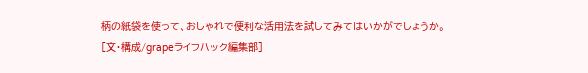柄の紙袋を使って、おしゃれで便利な活用法を試してみてはいかがでしょうか。
[文・構成/grapeライフハック編集部]